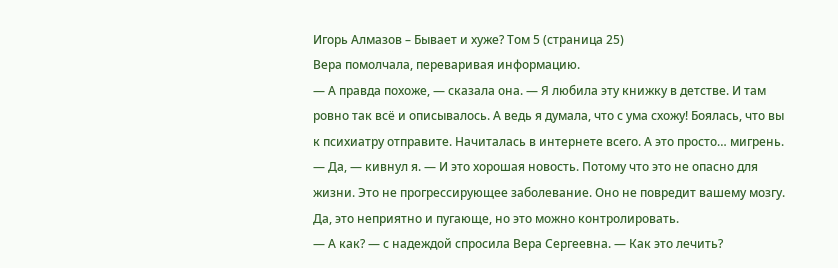Игорь Алмазов – Бывает и хуже? Том 5 (страница 25)
Вера помолчала, переваривая информацию.
— А правда похоже, — сказала она. — Я любила эту книжку в детстве. И там ровно так всё и описывалось. А ведь я думала, что с ума схожу! Боялась, что вы к психиатру отправите. Начиталась в интернете всего. А это просто… мигрень.
— Да, — кивнул я. — И это хорошая новость. Потому что это не опасно для жизни. Это не прогрессирующее заболевание. Оно не повредит вашему мозгу. Да, это неприятно и пугающе, но это можно контролировать.
— А как? — с надеждой спросила Вера Сергеевна. — Как это лечить?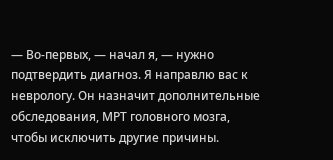— Во-первых, — начал я, — нужно подтвердить диагноз. Я направлю вас к неврологу. Он назначит дополнительные обследования, МРТ головного мозга, чтобы исключить другие причины.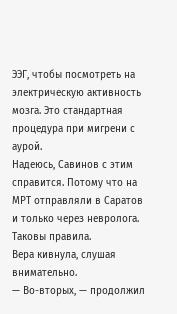ЭЭГ, чтобы посмотреть на электрическую активность мозга. Это стандартная процедура при мигрени с аурой.
Надеюсь, Савинов с этим справится. Потому что на МРТ отправляли в Саратов и только через невролога. Таковы правила.
Вера кивнула, слушая внимательно.
— Во-вторых, — продолжил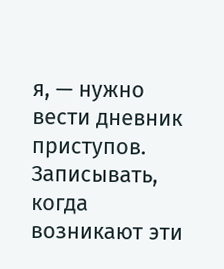я, — нужно вести дневник приступов. Записывать, когда возникают эти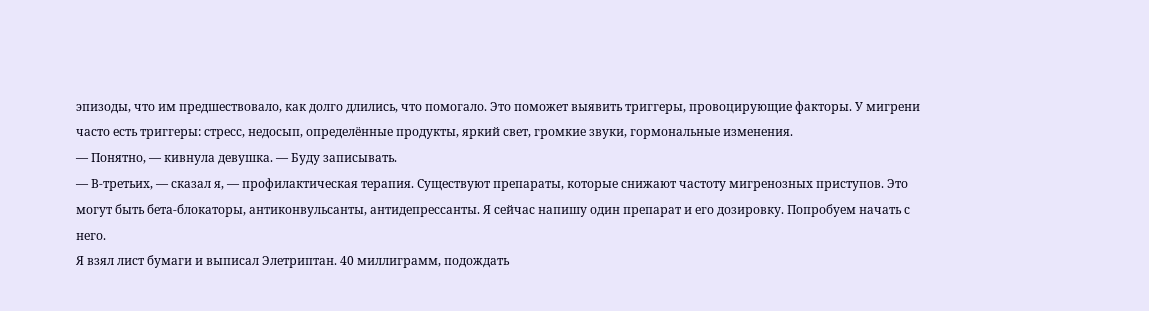эпизоды, что им предшествовало, как долго длились, что помогало. Это поможет выявить триггеры, провоцирующие факторы. У мигрени часто есть триггеры: стресс, недосып, определённые продукты, яркий свет, громкие звуки, гормональные изменения.
— Понятно, — кивнула девушка. — Буду записывать.
— В-третьих, — сказал я, — профилактическая терапия. Существуют препараты, которые снижают частоту мигренозных приступов. Это могут быть бета-блокаторы, антиконвульсанты, антидепрессанты. Я сейчас напишу один препарат и его дозировку. Попробуем начать с него.
Я взял лист бумаги и выписал Элетриптан. 40 миллиграмм, подождать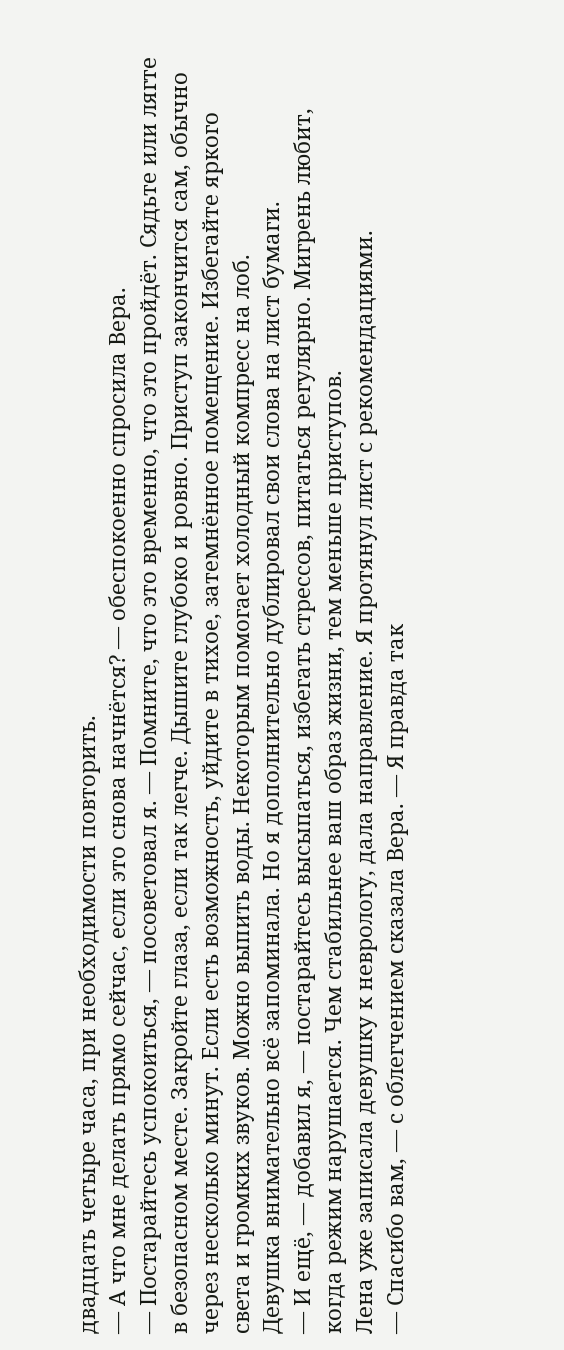двадцать четыре часа, при необходимости повторить.
— А что мне делать прямо сейчас, если это снова начнётся? — обеспокоенно спросила Вера.
— Постарайтесь успокоиться, — посоветовал я. — Помните, что это временно, что это пройдёт. Сядьте или лягте в безопасном месте. Закройте глаза, если так легче. Дышите глубоко и ровно. Приступ закончится сам, обычно через несколько минут. Если есть возможность, уйдите в тихое, затемнённое помещение. Избегайте яркого света и громких звуков. Можно выпить воды. Некоторым помогает холодный компресс на лоб.
Девушка внимательно всё запоминала. Но я дополнительно дублировал свои слова на лист бумаги.
— И ещё, — добавил я, — постарайтесь высыпаться, избегать стрессов, питаться регулярно. Мигрень любит, когда режим нарушается. Чем стабильнее ваш образ жизни, тем меньше приступов.
Лена уже записала девушку к неврологу, дала направление. Я протянул лист с рекомендациями.
— Спасибо вам, — с облегчением сказала Вера. — Я правда так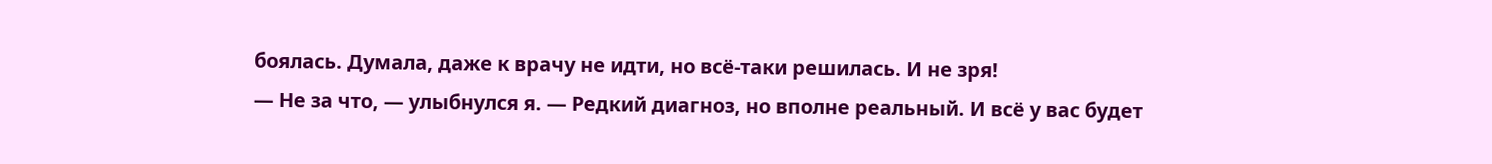боялась. Думала, даже к врачу не идти, но всё-таки решилась. И не зря!
— Не за что, — улыбнулся я. — Редкий диагноз, но вполне реальный. И всё у вас будет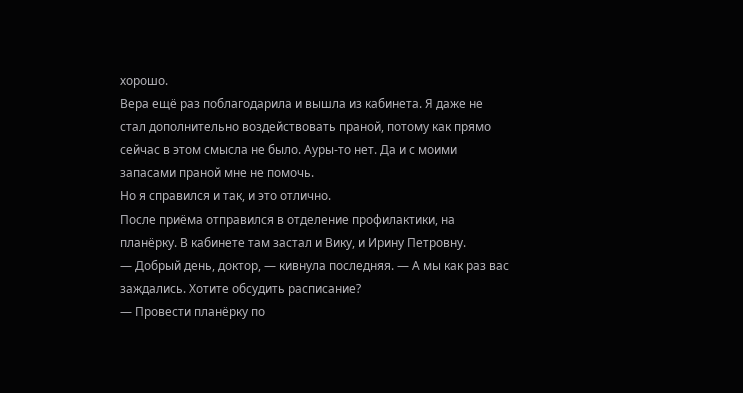хорошо.
Вера ещё раз поблагодарила и вышла из кабинета. Я даже не стал дополнительно воздействовать праной, потому как прямо сейчас в этом смысла не было. Ауры-то нет. Да и с моими запасами праной мне не помочь.
Но я справился и так, и это отлично.
После приёма отправился в отделение профилактики, на планёрку. В кабинете там застал и Вику, и Ирину Петровну.
— Добрый день, доктор, — кивнула последняя. — А мы как раз вас заждались. Хотите обсудить расписание?
— Провести планёрку по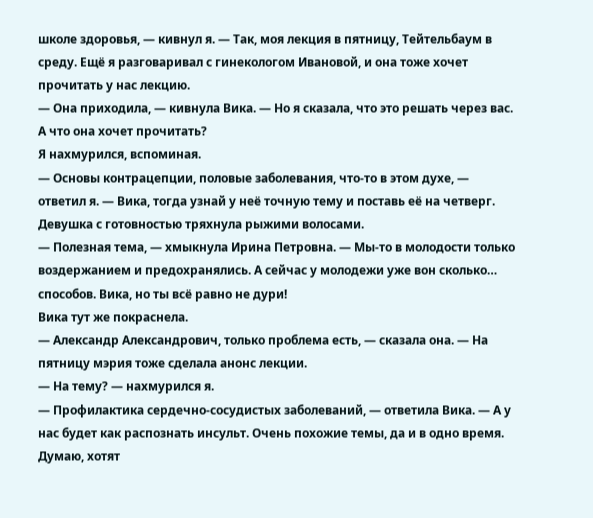школе здоровья, — кивнул я. — Так, моя лекция в пятницу, Тейтельбаум в среду. Ещё я разговаривал с гинекологом Ивановой, и она тоже хочет прочитать у нас лекцию.
— Она приходила, — кивнула Вика. — Но я сказала, что это решать через вас. А что она хочет прочитать?
Я нахмурился, вспоминая.
— Основы контрацепции, половые заболевания, что-то в этом духе, — ответил я. — Вика, тогда узнай у неё точную тему и поставь её на четверг.
Девушка с готовностью тряхнула рыжими волосами.
— Полезная тема, — хмыкнула Ирина Петровна. — Мы-то в молодости только воздержанием и предохранялись. А сейчас у молодежи уже вон сколько… способов. Вика, но ты всё равно не дури!
Вика тут же покраснела.
— Александр Александрович, только проблема есть, — сказала она. — На пятницу мэрия тоже сделала анонс лекции.
— На тему? — нахмурился я.
— Профилактика сердечно-сосудистых заболеваний, — ответила Вика. — А у нас будет как распознать инсульт. Очень похожие темы, да и в одно время. Думаю, хотят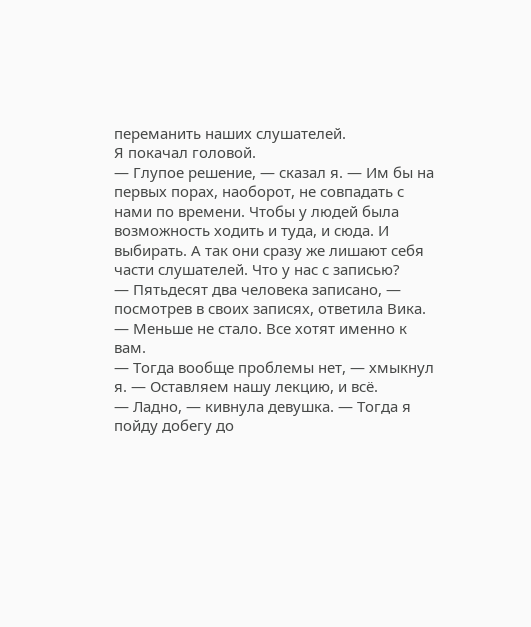переманить наших слушателей.
Я покачал головой.
— Глупое решение, — сказал я. — Им бы на первых порах, наоборот, не совпадать с нами по времени. Чтобы у людей была возможность ходить и туда, и сюда. И выбирать. А так они сразу же лишают себя части слушателей. Что у нас с записью?
— Пятьдесят два человека записано, — посмотрев в своих записях, ответила Вика. — Меньше не стало. Все хотят именно к вам.
— Тогда вообще проблемы нет, — хмыкнул я. — Оставляем нашу лекцию, и всё.
— Ладно, — кивнула девушка. — Тогда я пойду добегу до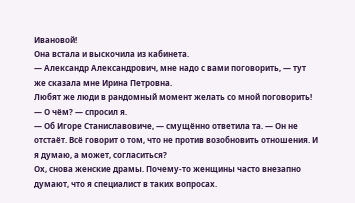Ивановой!
Она встала и выскочила из кабинета.
— Александр Александрович, мне надо с вами поговорить, — тут же сказала мне Ирина Петровна.
Любят же люди в рандомный момент желать со мной поговорить!
— О чём? — спросил я.
— Об Игоре Станиславовиче, — смущённо ответила та. — Он не отстаёт. Всё говорит о том, что не против возобновить отношения. И я думаю, а может, согласиться?
Ох, снова женские драмы. Почему-то женщины часто внезапно думают, что я специалист в таких вопросах.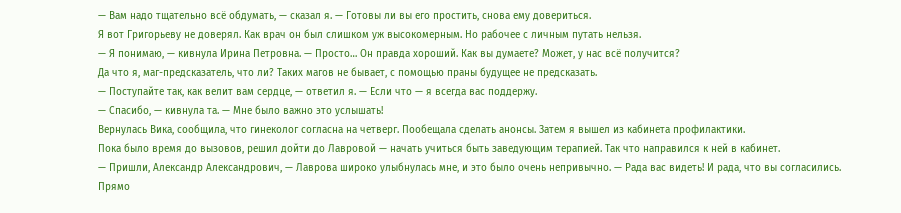— Вам надо тщательно всё обдумать, — сказал я. — Готовы ли вы его простить, снова ему довериться.
Я вот Григорьеву не доверял. Как врач он был слишком уж высокомерным. Но рабочее с личным путать нельзя.
— Я понимаю, — кивнула Ирина Петровна. — Просто… Он правда хороший. Как вы думаете? Может, у нас всё получится?
Да что я, маг-предсказатель, что ли? Таких магов не бывает, с помощью праны будущее не предсказать.
— Поступайте так, как велит вам сердце, — ответил я. — Если что — я всегда вас поддержу.
— Спасибо, — кивнула та. — Мне было важно это услышать!
Вернулась Вика, сообщила, что гинеколог согласна на четверг. Пообещала сделать анонсы. Затем я вышел из кабинета профилактики.
Пока было время до вызовов, решил дойти до Лавровой — начать учиться быть заведующим терапией. Так что направился к ней в кабинет.
— Пришли, Александр Александрович, — Лаврова широко улыбнулась мне, и это было очень непривычно. — Рада вас видеть! И рада, что вы согласились.
Прямо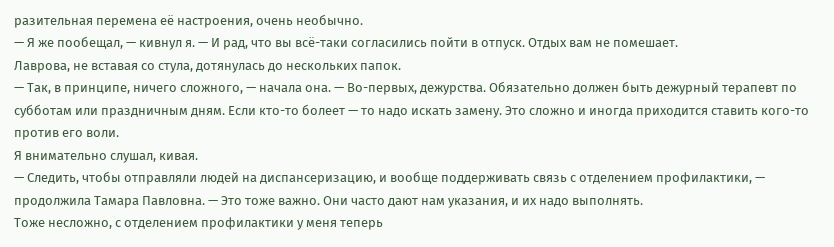разительная перемена её настроения, очень необычно.
— Я же пообещал, — кивнул я. — И рад, что вы всё-таки согласились пойти в отпуск. Отдых вам не помешает.
Лаврова, не вставая со стула, дотянулась до нескольких папок.
— Так, в принципе, ничего сложного, — начала она. — Во-первых, дежурства. Обязательно должен быть дежурный терапевт по субботам или праздничным дням. Если кто-то болеет — то надо искать замену. Это сложно и иногда приходится ставить кого-то против его воли.
Я внимательно слушал, кивая.
— Следить, чтобы отправляли людей на диспансеризацию, и вообще поддерживать связь с отделением профилактики, — продолжила Тамара Павловна. — Это тоже важно. Они часто дают нам указания, и их надо выполнять.
Тоже несложно, с отделением профилактики у меня теперь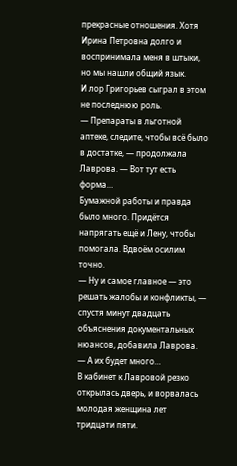прекрасные отношения. Хотя Ирина Петровна долго и воспринимала меня в штыки, но мы нашли общий язык.
И лор Григорьев сыграл в этом не последнюю роль.
— Препараты в льготной аптеке, следите, чтобы всё было в достатке, — продолжала Лаврова. — Вот тут есть форма…
Бумажной работы и правда было много. Придётся напрягать ещё и Лену, чтобы помогала. Вдвоём осилим точно.
— Ну и самое главное — это решать жалобы и конфликты, — спустя минут двадцать объяснения документальных нюансов, добавила Лаврова. — А их будет много…
В кабинет к Лавровой резко открылась дверь, и ворвалась молодая женщина лет тридцати пяти.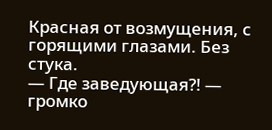Красная от возмущения, с горящими глазами. Без стука.
— Где заведующая⁈ — громко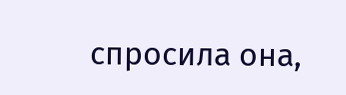спросила она,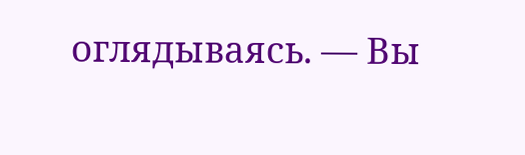оглядываясь. — Вы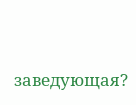заведующая?